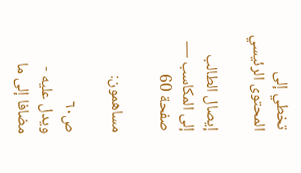تخطي إلى المحتوى الرئيسي

إيصال الطالب إلى المكاسب — صفحة 60

مساهمون:

ص٦٠
ويدل عليه - مضافا إلى ما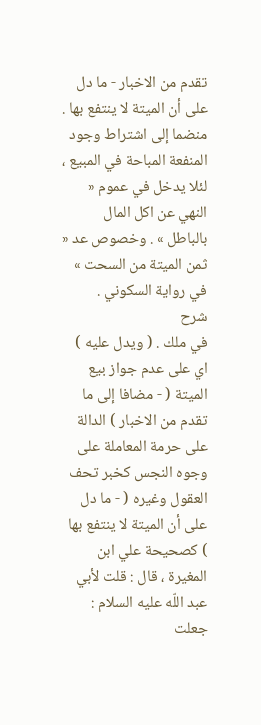تقدم من الاخبار - ما دل على أن الميتة لا ينتفع بها . منضما إلى اشتراط وجود المنفعة المباحة في المبيع ، لئلا يدخل في عموم « النهي عن اكل المال بالباطل » . وخصوص عد « ثمن الميتة من السحت » في رواية السكوني .
شرح
في ملك . ( ويدل عليه ) اي على عدم جواز بيع الميتة ( - مضافا إلى ما تقدم من الاخبار ) الدالة على حرمة المعاملة على وجوه النجس كخبر تحف العقول وغيره ( - ما دل على أن الميتة لا ينتفع بها ) كصحيحة علي ابن المغيرة ، قال : قلت لأبي عبد اللّه عليه السلام : جعلت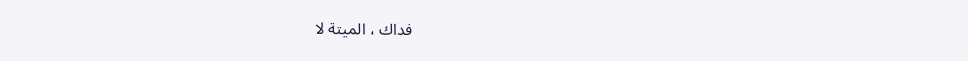فداك ، الميتة لا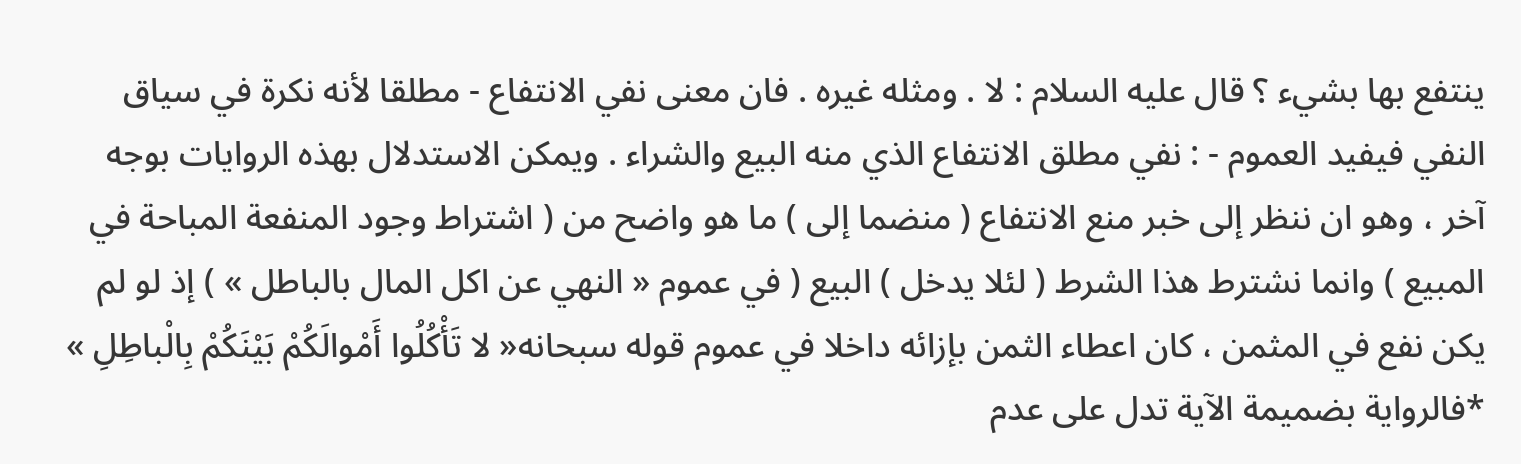ينتفع بها بشيء ؟ قال عليه السلام : لا . ومثله غيره . فان معنى نفي الانتفاع - مطلقا لأنه نكرة في سياق النفي فيفيد العموم - : نفي مطلق الانتفاع الذي منه البيع والشراء . ويمكن الاستدلال بهذه الروايات بوجه آخر ، وهو ان ننظر إلى خبر منع الانتفاع ( منضما إلى ) ما هو واضح من ( اشتراط وجود المنفعة المباحة في المبيع ) وانما نشترط هذا الشرط ( لئلا يدخل ) البيع ( في عموم « النهي عن اكل المال بالباطل » ) إذ لو لم يكن نفع في المثمن ، كان اعطاء الثمن بإزائه داخلا في عموم قوله سبحانه« لا تَأْكُلُوا أَمْوالَكُمْ بَيْنَكُمْ بِالْباطِلِ » *فالرواية بضميمة الآية تدل على عدم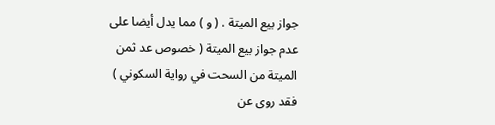جواز بيع الميتة . ( و ) مما يدل أيضا على عدم جواز بيع الميتة ( خصوص عد ثمن الميتة من السحت في رواية السكوني ) فقد روى عن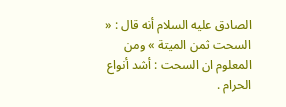الصادق عليه السلام أنه قال : « السحت ثمن الميتة » ومن المعلوم ان السحت : أشد أنواع الحرام .